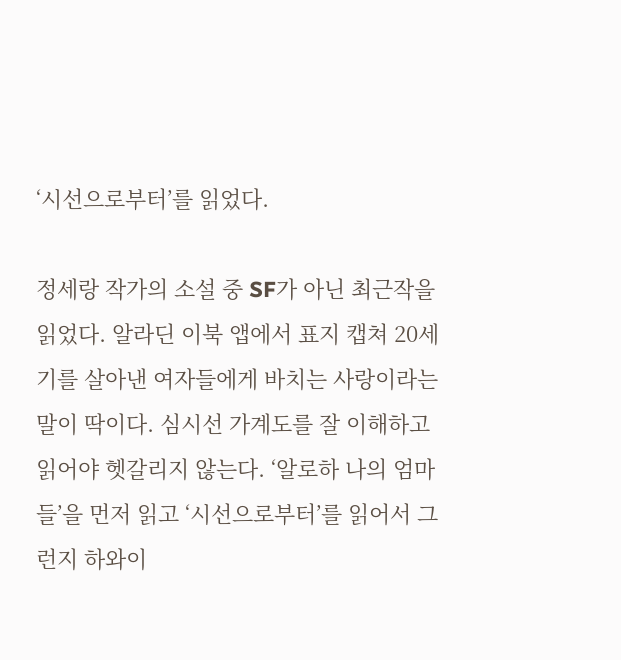‘시선으로부터’를 읽었다.

정세랑 작가의 소설 중 SF가 아닌 최근작을 읽었다. 알라딘 이북 앱에서 표지 캡쳐 20세기를 살아낸 여자들에게 바치는 사랑이라는 말이 딱이다. 심시선 가계도를 잘 이해하고 읽어야 헷갈리지 않는다. ‘알로하 나의 엄마들’을 먼저 읽고 ‘시선으로부터’를 읽어서 그런지 하와이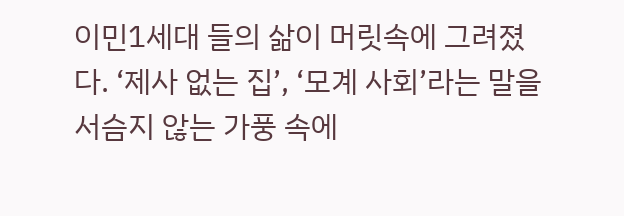이민1세대 들의 삶이 머릿속에 그려졌다. ‘제사 없는 집’, ‘모계 사회’라는 말을 서슴지 않는 가풍 속에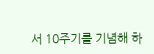서 10주기를 기념해 하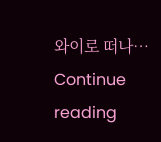와이로 떠나… Continue reading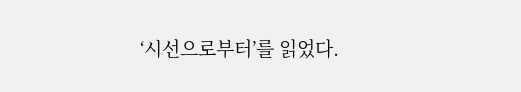‘시선으로부터’를 읽었다.